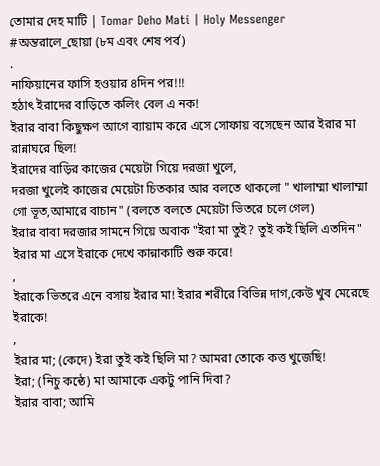তোমার দেহ মাটি | Tomar Deho Mati | Holy Messenger
#অন্তরালে_ছোয়া (৮ম এবং শেষ পর্ব)
.
নাফিয়ানের ফাসি হওয়ার ৪দিন পর!!!
হঠাৎ ইরাদের বাড়িতে কলিং বেল এ নক!
ইরার বাবা কিছুক্ষণ আগে ব্যায়াম করে এসে সোফায় বসেছেন আর ইরার মা রান্নাঘরে ছিল!
ইরাদের বাড়ির কাজের মেয়েটা গিয়ে দরজা খুলে,
দরজা খুলেই কাজের মেয়েটা চিতকার আর বলতে থাকলো " খালাম্মা খালাম্মা গো ভূত,আমারে বাচান" (বলতে বলতে মেয়েটা ভিতরে চলে গেল)
ইরার বাবা দরজার সামনে গিয়ে অবাক "ইরা মা তুই? তুই কই ছিলি এতদিন"
ইরার মা এসে ইরাকে দেখে কান্নাকাটি শুরু করে!
,
ইরাকে ভিতরে এনে বসায় ইরার মা! ইরার শরীরে বিভিন্ন দাগ,কেউ খুব মেরেছে ইরাকে!
,
ইরার মা; (কেদে) ইরা তুই কই ছিলি মা? আমরা তোকে কত্ত খুজেছি!
ইরা; (নিচু কন্ঠে) মা আমাকে একটু পানি দিবা?
ইরার বাবা; আমি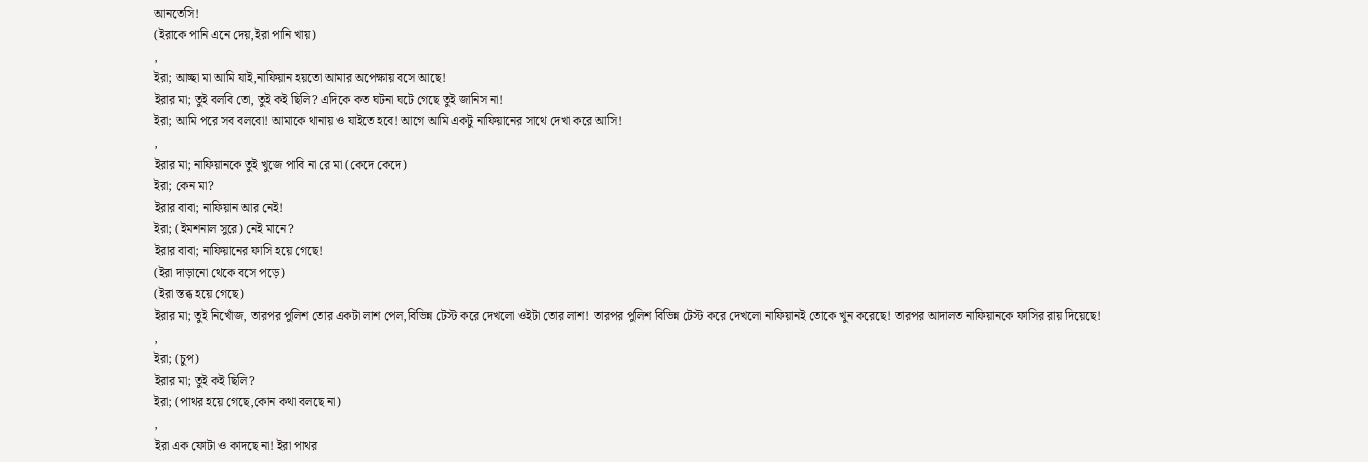আনতেসি!
(ইরাকে পানি এনে দেয়,ইরা পানি খায়)
,
ইরা; আচ্ছা মা আমি যাই,নাফিয়ান হয়তো আমার অপেক্ষায় বসে আছে!
ইরার মা; তুই বলবি তো, তুই কই ছিলি? এদিকে কত ঘটনা ঘটে গেছে তুই জানিস না!
ইরা; আমি পরে সব বলবো! আমাকে থানায় ও যাইতে হবে! আগে আমি একটু নাফিয়ানের সাথে দেখা করে আসি!
,
ইরার মা; নাফিয়ানকে তুই খুজে পাবি না রে মা (কেদে কেদে)
ইরা; কেন মা?
ইরার বাবা; নাফিয়ান আর নেই!
ইরা; (ইমশনাল সুরে) নেই মানে?
ইরার বাবা; নাফিয়ানের ফাসি হয়ে গেছে!
(ইরা দাড়ানো থেকে বসে পড়ে)
(ইরা স্তব্ধ হয়ে গেছে)
ইরার মা; তুই নিখোঁজ, তারপর পুলিশ তোর একটা লাশ পেল,বিভিন্ন টেস্ট করে দেখলো ওইটা তোর লাশ! তারপর পুলিশ বিভিন্ন টেস্ট করে দেখলো নাফিয়ানই তোকে খুন করেছে! তারপর আদালত নাফিয়ানকে ফাসির রায় দিয়েছে!
,
ইরা; (চুপ)
ইরার মা; তুই কই ছিলি?
ইরা; (পাথর হয়ে গেছে,কোন কথা বলছে না)
,
ইরা এক ফোটা ও কাদছে না! ইরা পাথর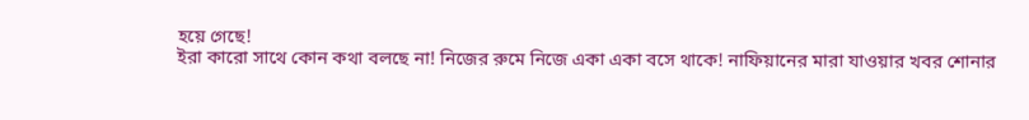হয়ে গেছে!
ইরা কারো সাথে কোন কথা বলছে না! নিজের রুমে নিজে একা একা বসে থাকে! নাফিয়ানের মারা যাওয়ার খবর শোনার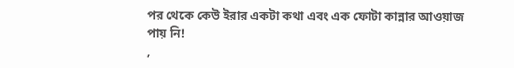পর থেকে কেউ ইরার একটা কথা এবং এক ফোটা কান্নার আওয়াজ পায় নি!
,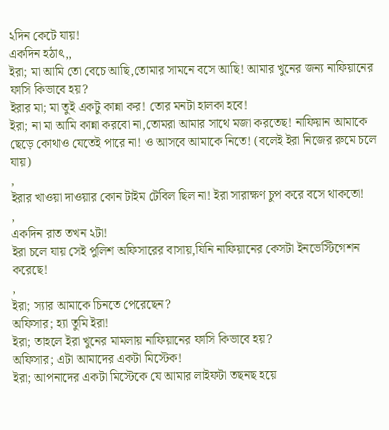২দিন কেটে যায়!
একদিন হঠাৎ,,
ইরা; মা আমি তো বেচে আছি,তোমার সামনে বসে আছি! আমার খুনের জন্য নাফিয়ানের ফাসি কিভাবে হয়?
ইরার মা; মা তুই একটু কান্না কর! তোর মনটা হালকা হবে!
ইরা; না মা আমি কান্না করবো না,তোমরা আমার সাথে মজা করতেছ! নাফিয়ান আমাকে ছেড়ে কোথাও যেতেই পারে না! ও আসবে আমাকে নিতে! (বলেই ইরা নিজের রুমে চলে যায়)
,
ইরার খাওয়া দাওয়ার কোন টাইম টেবিল ছিল না! ইরা সারাক্ষণ চুপ করে বসে থাকতো!
,
একদিন রাত তখন ২টা!
ইরা চলে যায় সেই পুলিশ অফিসারের বাসায়,যিনি নাফিয়ানের কেসটা ইনভেস্টিগেশন করেছে!
,
ইরা; স্যার আমাকে চিনতে পেরেছেন?
অফিসার; হ্যা তুমি ইরা!
ইরা; তাহলে ইরা খুনের মামলায় নাফিয়ানের ফাসি কিভাবে হয়?
অফিসার; এটা আমাদের একটা মিস্টেক!
ইরা; আপনাদের একটা মিস্টেকে যে আমার লাইফটা তছনছ হয়ে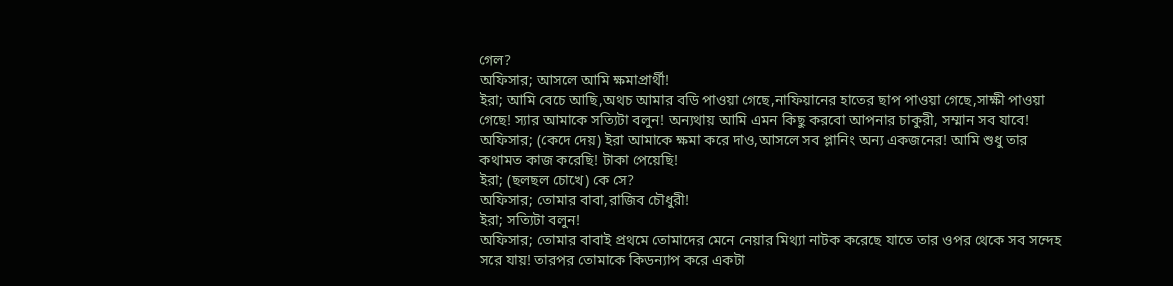গেল?
অফিসার; আসলে আমি ক্ষমাপ্রার্থী!
ইরা; আমি বেচে আছি,অথচ আমার বডি পাওয়া গেছে,নাফিয়ানের হাতের ছাপ পাওয়া গেছে,সাক্ষী পাওয়া গেছে! স্যার আমাকে সত্যিটা বলুন! অন্যথায় আমি এমন কিছু করবো আপনার চাকুরী, সম্মান সব যাবে!
অফিসার; (কেদে দেয়) ইরা আমাকে ক্ষমা করে দাও,আসলে সব প্লানিং অন্য একজনের! আমি শুধু তার কথামত কাজ করেছি! টাকা পেয়েছি!
ইরা; (ছলছল চোখে) কে সে?
অফিসার; তোমার বাবা,রাজিব চৌধুরী!
ইরা; সত্যিটা বলুন!
অফিসার; তোমার বাবাই প্রথমে তোমাদের মেনে নেয়ার মিথ্যা নাটক করেছে যাতে তার ওপর থেকে সব সন্দেহ সরে যায়! তারপর তোমাকে কিডন্যাপ করে একটা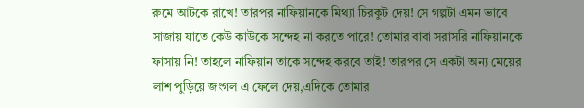রুমে আটকে রাখে! তারপর নাফিয়ানকে মিথ্যা চিরকুট দেয়! সে গল্পটা এমন ভাবে সাজায় যাতে কেউ কাউকে সন্দেহ না করতে পারে! তোমার বাবা সরাসরি নাফিয়ানকে ফাসায় নি! তাহলে নাফিয়ান তাকে সন্দেহ করবে তাই! তারপর সে একটা অন্য মেয়ের লাশ পুড়িয়ে জংগল এ ফেলে দেয়,এদিকে তোমার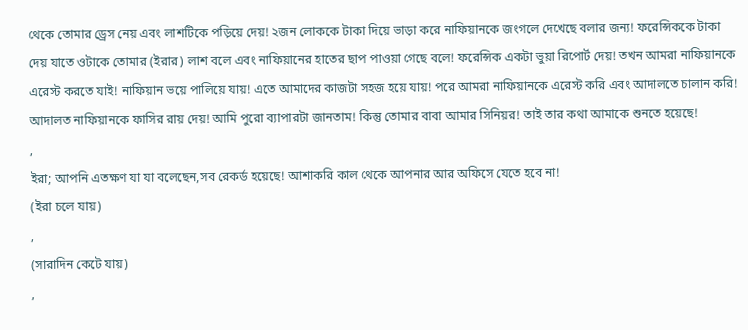থেকে তোমার ড্রেস নেয় এবং লাশটিকে পড়িয়ে দেয়! ২জন লোককে টাকা দিয়ে ভাড়া করে নাফিয়ানকে জংগলে দেখেছে বলার জন্য! ফরেন্সিককে টাকা দেয় যাতে ওটাকে তোমার (ইরার) লাশ বলে এবং নাফিয়ানের হাতের ছাপ পাওয়া গেছে বলে! ফরেন্সিক একটা ভুয়া রিপোর্ট দেয়! তখন আমরা নাফিয়ানকে এরেস্ট করতে যাই! নাফিয়ান ভয়ে পালিয়ে যায়! এতে আমাদের কাজটা সহজ হয়ে যায়! পরে আমরা নাফিয়ানকে এরেস্ট করি এবং আদালতে চালান করি! আদালত নাফিয়ানকে ফাসির রায় দেয়! আমি পুরো ব্যাপারটা জানতাম! কিন্তু তোমার বাবা আমার সিনিয়র! তাই তার কথা আমাকে শুনতে হয়েছে!
,
ইরা; আপনি এতক্ষণ যা যা বলেছেন,সব রেকর্ড হয়েছে! আশাকরি কাল থেকে আপনার আর অফিসে যেতে হবে না!
(ইরা চলে যায়)
,
(সারাদিন কেটে যায়)
,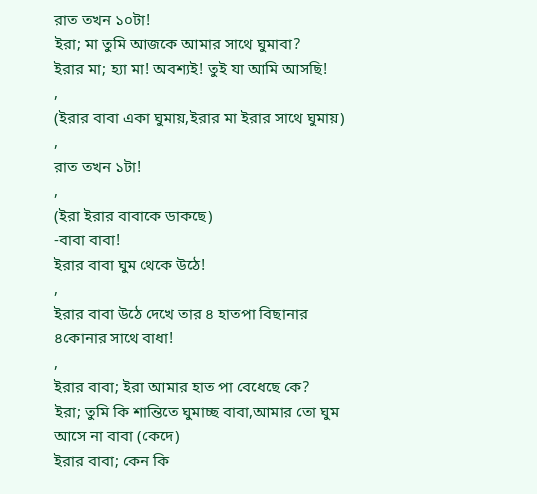রাত তখন ১০টা!
ইরা; মা তুমি আজকে আমার সাথে ঘুমাবা?
ইরার মা; হ্যা মা! অবশ্যই! তুই যা আমি আসছি!
,
(ইরার বাবা একা ঘুমায়,ইরার মা ইরার সাথে ঘুমায়)
,
রাত তখন ১টা!
,
(ইরা ইরার বাবাকে ডাকছে)
-বাবা বাবা!
ইরার বাবা ঘুম থেকে উঠে!
,
ইরার বাবা উঠে দেখে তার ৪ হাতপা বিছানার ৪কোনার সাথে বাধা!
,
ইরার বাবা; ইরা আমার হাত পা বেধেছে কে?
ইরা; তুমি কি শান্তিতে ঘুমাচ্ছ বাবা,আমার তো ঘুম আসে না বাবা (কেদে)
ইরার বাবা; কেন কি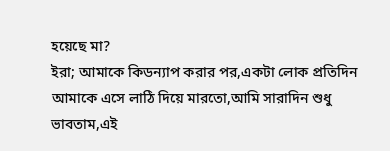হয়েছে মা?
ইরা; আমাকে কিডন্যাপ করার পর,একটা লোক প্রতিদিন আমাকে এসে লাঠি দিয়ে মারতো,আমি সারাদিন শুধু ভাবতাম,এই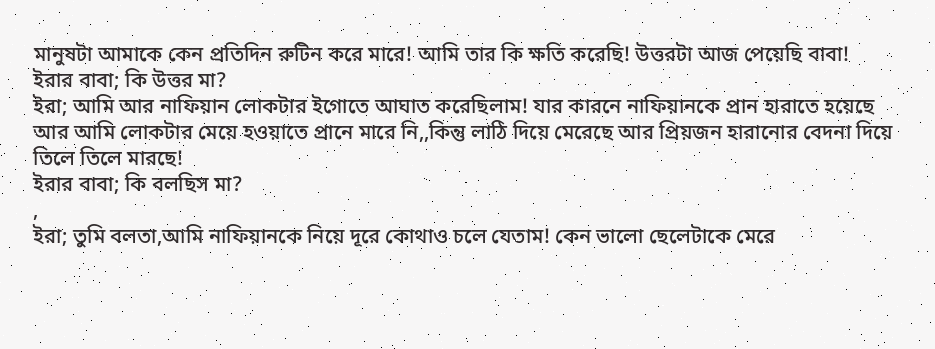মানুষটা আমাকে কেন প্রতিদিন রুটিন করে মারে! আমি তার কি ক্ষতি করেছি! উত্তরটা আজ পেয়েছি বাবা!
ইরার বাবা; কি উত্তর মা?
ইরা; আমি আর নাফিয়ান লোকটার ইগোতে আঘাত করেছিলাম! যার কারনে নাফিয়ানকে প্রান হারাতে হয়েছে আর আমি লোকটার মেয়ে হওয়াতে প্রানে মারে নি,,কিন্তু লাঠি দিয়ে মেরেছে আর প্রিয়জন হারানোর বেদনা দিয়ে তিলে তিলে মারছে!
ইরার বাবা; কি বলছিস মা?
,
ইরা; তুমি বলতা,আমি নাফিয়ানকে নিয়ে দূরে কোথাও চলে যেতাম! কেন ভালো ছেলেটাকে মেরে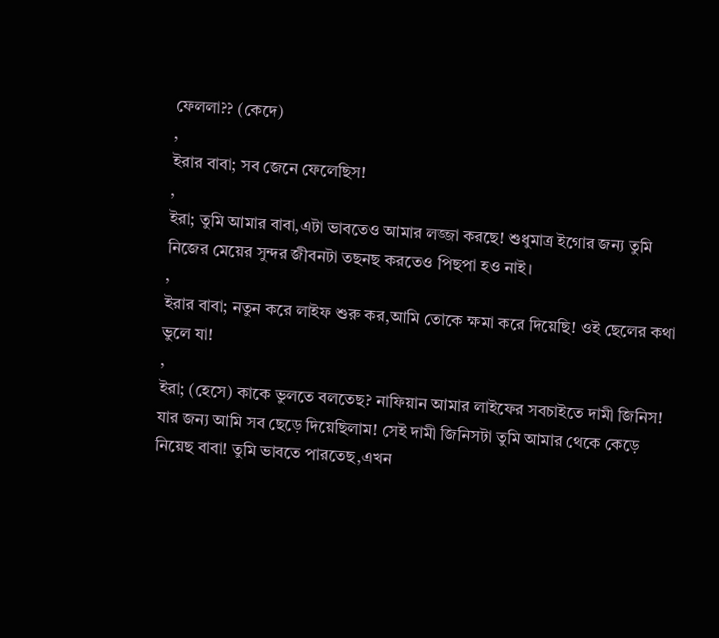ফেললা?? (কেদে)
,
ইরার বাবা; সব জেনে ফেলেছিস!
,
ইরা; তুমি আমার বাবা,এটা ভাবতেও আমার লজ্জা করছে! শুধুমাত্র ইগোর জন্য তুমি নিজের মেয়ের সুন্দর জীবনটা তছনছ করতেও পিছপা হও নাই।
,
ইরার বাবা; নতুন করে লাইফ শুরু কর,আমি তোকে ক্ষমা করে দিয়েছি! ওই ছেলের কথা ভুলে যা!
,
ইরা; (হেসে) কাকে ভুলতে বলতেছ? নাফিয়ান আমার লাইফের সবচাইতে দামী জিনিস! যার জন্য আমি সব ছেড়ে দিয়েছিলাম! সেই দামী জিনিসটা তুমি আমার থেকে কেড়ে নিয়েছ বাবা! তুমি ভাবতে পারতেছ,এখন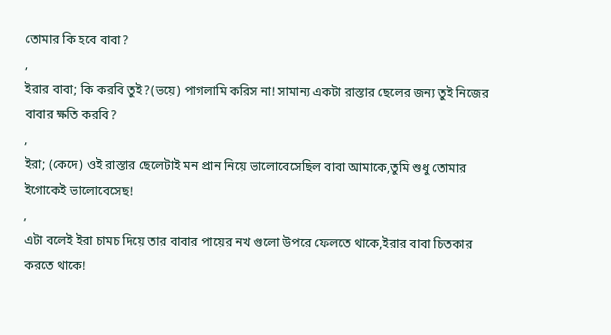তোমার কি হবে বাবা?
,
ইরার বাবা; কি করবি তুই?(ভয়ে) পাগলামি করিস না! সামান্য একটা রাস্তার ছেলের জন্য তুই নিজের বাবার ক্ষতি করবি?
,
ইরা; (কেদে) ওই রাস্তার ছেলেটাই মন প্রান নিয়ে ভালোবেসেছিল বাবা আমাকে,তুমি শুধু তোমার ইগোকেই ভালোবেসেছ!
,
এটা বলেই ইরা চামচ দিয়ে তার বাবার পায়ের নখ গুলো উপরে ফেলতে থাকে,ইরার বাবা চিতকার করতে থাকে!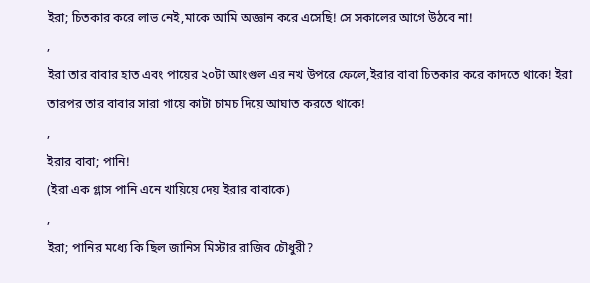ইরা; চিতকার করে লাভ নেই,মাকে আমি অজ্ঞান করে এসেছি! সে সকালের আগে উঠবে না!
,
ইরা তার বাবার হাত এবং পায়ের ২০টা আংগুল এর নখ উপরে ফেলে,ইরার বাবা চিতকার করে কাদতে থাকে! ইরা তারপর তার বাবার সারা গায়ে কাটা চামচ দিয়ে আঘাত করতে থাকে!
,
ইরার বাবা; পানি!
(ইরা এক গ্লাস পানি এনে খায়িয়ে দেয় ইরার বাবাকে)
,
ইরা; পানির মধ্যে কি ছিল জানিস মিস্টার রাজিব চৌধুরী?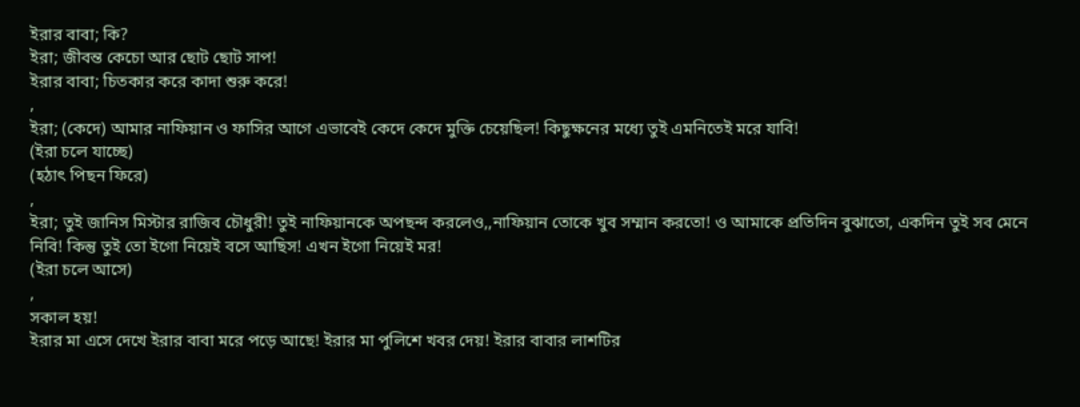ইরার বাবা; কি?
ইরা; জীবন্ত কেচো আর ছোট ছোট সাপ!
ইরার বাবা; চিতকার করে কাদা শুরু করে!
,
ইরা; (কেদে) আমার নাফিয়ান ও ফাসির আগে এভাবেই কেদে কেদে মুক্তি চেয়েছিল! কিছুক্ষনের মধ্যে তুই এমনিতেই মরে যাবি!
(ইরা চলে যাচ্ছে)
(হঠাৎ পিছন ফিরে)
,
ইরা; তুই জানিস মিস্টার রাজিব চৌধুরী! তুই নাফিয়ানকে অপছন্দ করলেও,,নাফিয়ান তোকে খুব সম্মান করতো! ও আমাকে প্রতিদিন বুঝাতো, একদিন তুই সব মেনে নিবি! কিন্তু তুই তো ইগো নিয়েই বসে আছিস! এখন ইগো নিয়েই মর!
(ইরা চলে আসে)
,
সকাল হয়!
ইরার মা এসে দেখে ইরার বাবা মরে পড়ে আছে! ইরার মা পুলিশে খবর দেয়! ইরার বাবার লাশটির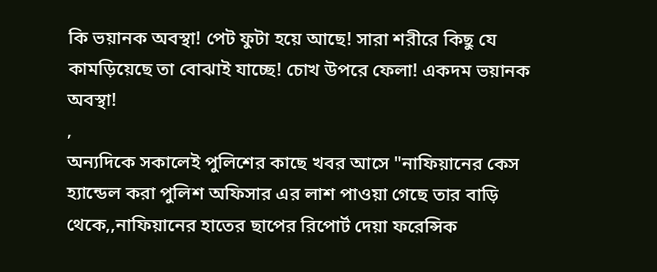কি ভয়ানক অবস্থা! পেট ফুটা হয়ে আছে! সারা শরীরে কিছু যে কামড়িয়েছে তা বোঝাই যাচ্ছে! চোখ উপরে ফেলা! একদম ভয়ানক অবস্থা!
,
অন্যদিকে সকালেই পুলিশের কাছে খবর আসে "নাফিয়ানের কেস হ্যান্ডেল করা পুলিশ অফিসার এর লাশ পাওয়া গেছে তার বাড়ি থেকে,,নাফিয়ানের হাতের ছাপের রিপোর্ট দেয়া ফরেন্সিক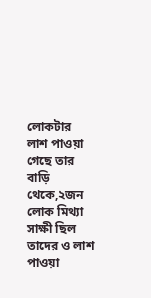লোকটার লাশ পাওয়া গেছে তার বাড়ি থেকে,২জন লোক মিথ্যা সাক্ষী ছিল তাদের ও লাশ পাওয়া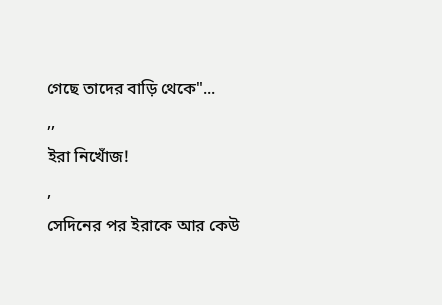গেছে তাদের বাড়ি থেকে"...
,,
ইরা নিখোঁজ!
,
সেদিনের পর ইরাকে আর কেউ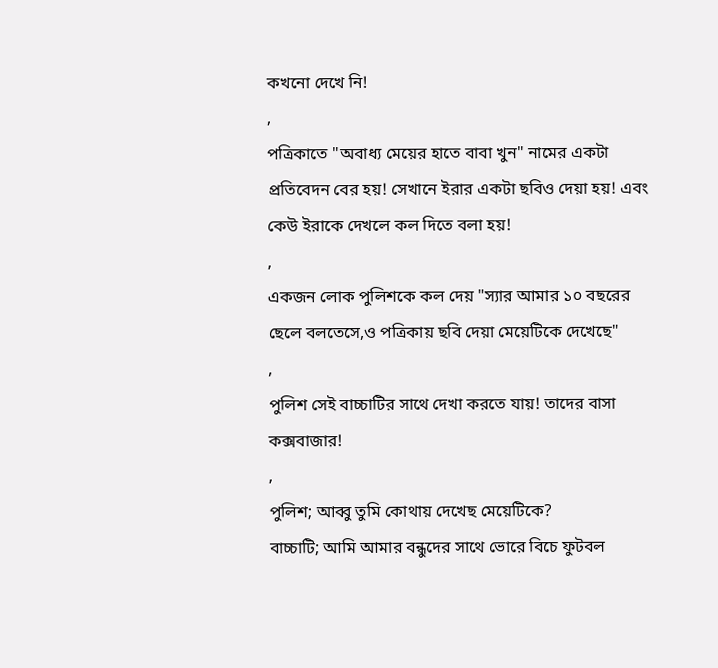কখনো দেখে নি!
,
পত্রিকাতে "অবাধ্য মেয়ের হাতে বাবা খুন" নামের একটা প্রতিবেদন বের হয়! সেখানে ইরার একটা ছবিও দেয়া হয়! এবং কেউ ইরাকে দেখলে কল দিতে বলা হয়!
,
একজন লোক পুলিশকে কল দেয় "স্যার আমার ১০ বছরের ছেলে বলতেসে,ও পত্রিকায় ছবি দেয়া মেয়েটিকে দেখেছে"
,
পুলিশ সেই বাচ্চাটির সাথে দেখা করতে যায়! তাদের বাসা কক্সবাজার!
,
পুলিশ; আব্বু তুমি কোথায় দেখেছ মেয়েটিকে?
বাচ্চাটি; আমি আমার বন্ধুদের সাথে ভোরে বিচে ফুটবল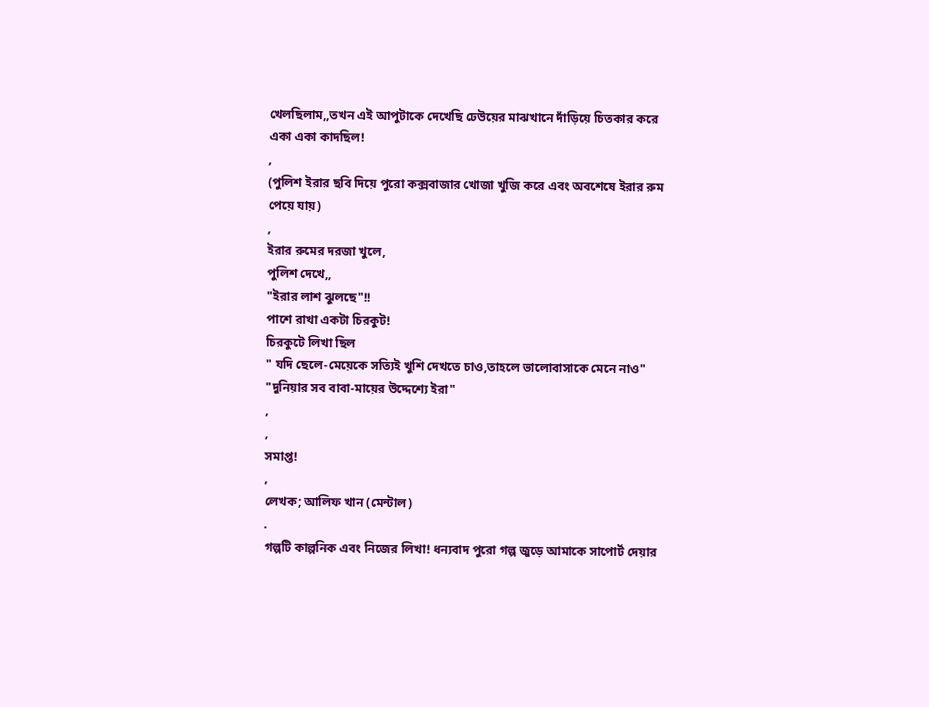খেলছিলাম,,তখন এই আপুটাকে দেখেছি ঢেউয়ের মাঝখানে দাঁড়িয়ে চিতকার করে একা একা কাদছিল!
,
(পুলিশ ইরার ছবি দিয়ে পুরো কক্সবাজার খোজা খুজি করে এবং অবশেষে ইরার রুম পেয়ে যায়)
,
ইরার রুমের দরজা খুলে,
পুলিশ দেখে,,
"ইরার লাশ ঝুলছে"!!
পাশে রাখা একটা চিরকুট!
চিরকুটে লিখা ছিল
" যদি ছেলে-মেয়েকে সত্যিই খুশি দেখতে চাও,তাহলে ভালোবাসাকে মেনে নাও"
"দুনিয়ার সব বাবা-মায়ের উদ্দেশ্যে ইরা"
,
,
সমাপ্ত!
,
লেখক; আলিফ খান (মেন্টাল)
.
গল্পটি কাল্পনিক এবং নিজের লিখা! ধন্যবাদ পুরো গল্প জুড়ে আমাকে সাপোর্ট দেয়ার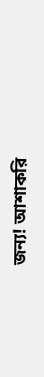জন্য! আশাকরি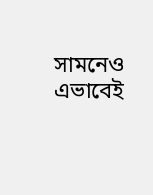সামনেও এভাবেই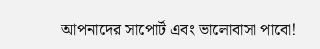আপনাদের সাপোর্ট এবং ভালোবাসা পাবো!